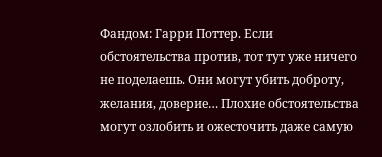Фандом: Гарри Поттер. Если обстоятельства против, тот тут уже ничего не поделаешь. Они могут убить доброту, желания, доверие… Плохие обстоятельства могут озлобить и ожесточить даже самую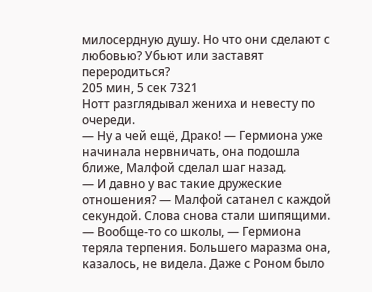милосердную душу. Но что они сделают с любовью? Убьют или заставят переродиться?
205 мин, 5 сек 7321
Нотт разглядывал жениха и невесту по очереди.
— Ну а чей ещё, Драко! — Гермиона уже начинала нервничать, она подошла ближе, Малфой сделал шаг назад.
— И давно у вас такие дружеские отношения? — Малфой сатанел с каждой секундой. Слова снова стали шипящими.
— Вообще-то со школы, — Гермиона теряла терпения. Большего маразма она, казалось, не видела. Даже с Роном было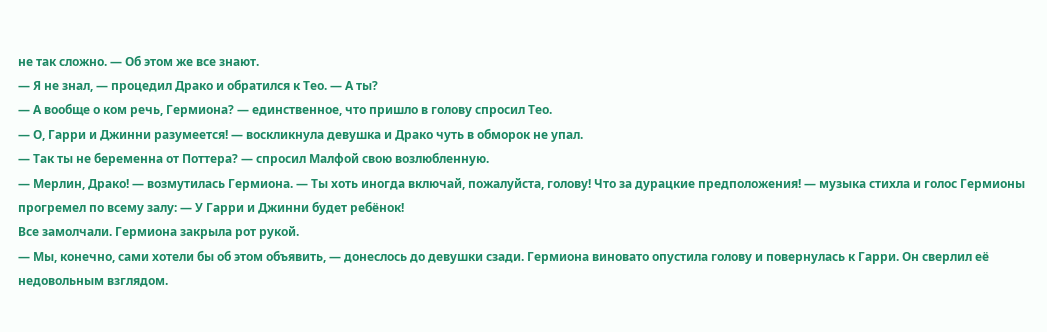не так сложно. — Об этом же все знают.
— Я не знал, — процедил Драко и обратился к Тео. — А ты?
— А вообще о ком речь, Гермиона? — единственное, что пришло в голову спросил Тео.
— О, Гарри и Джинни разумеется! — воскликнула девушка и Драко чуть в обморок не упал.
— Так ты не беременна от Поттера? — спросил Малфой свою возлюбленную.
— Мерлин, Драко! — возмутилась Гермиона. — Ты хоть иногда включай, пожалуйста, голову! Что за дурацкие предположения! — музыка стихла и голос Гермионы прогремел по всему залу: — У Гарри и Джинни будет ребёнок!
Все замолчали. Гермиона закрыла рот рукой.
— Мы, конечно, сами хотели бы об этом объявить, — донеслось до девушки сзади. Гермиона виновато опустила голову и повернулась к Гарри. Он сверлил её недовольным взглядом.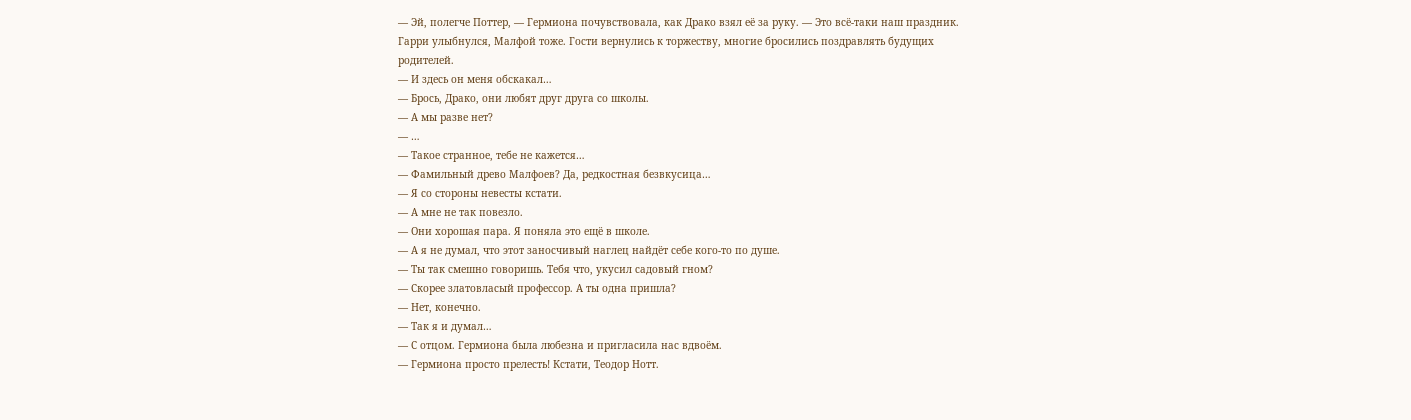— Эй, полегче Поттер, — Гермиона почувствовала, как Драко взял её за руку. — Это всё-таки наш праздник.
Гарри улыбнулся, Малфой тоже. Гости вернулись к торжеству, многие бросились поздравлять будущих родителей.
— И здесь он меня обскакал…
— Брось, Драко, они любят друг друга со школы.
— А мы разве нет?
— …
— Такое странное, тебе не кажется…
— Фамильный древо Малфоев? Да, редкостная безвкусица…
— Я со стороны невесты кстати.
— А мне не так повезло.
— Они хорошая пара. Я поняла это ещё в школе.
— А я не думал, что этот заносчивый наглец найдёт себе кого-то по душе.
— Ты так смешно говоришь. Тебя что, укусил садовый гном?
— Скорее златовласый профессор. А ты одна пришла?
— Нет, конечно.
— Так я и думал…
— С отцом. Гермиона была любезна и пригласила нас вдвоём.
— Гермиона просто прелесть! Кстати, Теодор Нотт.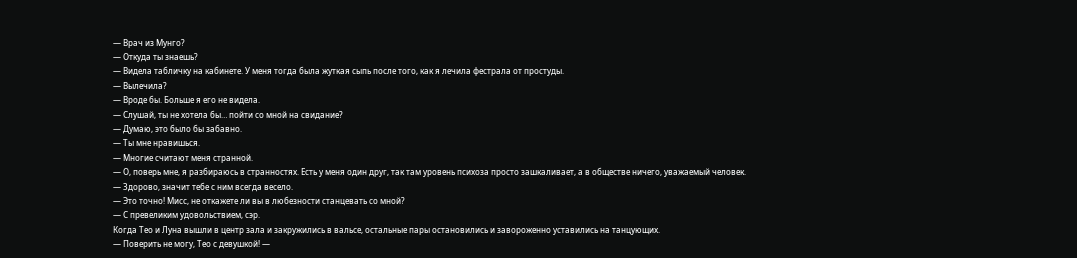— Врач из Мунго?
— Откуда ты знаешь?
— Видела табличку на кабинете. У меня тогда была жуткая сыпь после того, как я лечила фестрала от простуды.
— Вылечила?
— Вроде бы. Больше я его не видела.
— Слушай, ты не хотела бы… пойти со мной на свидание?
— Думаю, это было бы забавно.
— Ты мне нравишься.
— Многие считают меня странной.
— О, поверь мне, я разбираюсь в странностях. Есть у меня один друг, так там уровень психоза просто зашкаливает, а в обществе ничего, уважаемый человек.
— Здорово, значит тебе с ним всегда весело.
— Это точно! Мисс, не откажете ли вы в любезности станцевать со мной?
— С превеликим удовольствием, сэр.
Когда Тео и Луна вышли в центр зала и закружились в вальсе, остальные пары остановились и завороженно уставились на танцующих.
— Поверить не могу, Тео с девушкой! —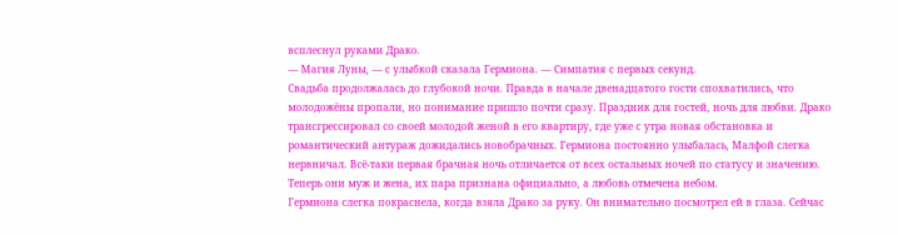всплеснул руками Драко.
— Магия Луны, — с улыбкой сказала Гермиона. — Симпатия с первых секунд.
Свадьба продолжалась до глубокой ночи. Правда в начале двенадцатого гости спохватились, что молодожёны пропали, но понимание пришло почти сразу. Праздник для гостей, ночь для любви. Драко трансгрессировал со своей молодой женой в его квартиру, где уже с утра новая обстановка и романтический антураж дожидались новобрачных. Гермиона постоянно улыбалась, Малфой слегка нервничал. Всё-таки первая брачная ночь отличается от всех остальных ночей по статусу и значению. Теперь они муж и жена, их пара признана официально, а любовь отмечена небом.
Гермиона слегка покраснела, когда взяла Драко за руку. Он внимательно посмотрел ей в глаза. Сейчас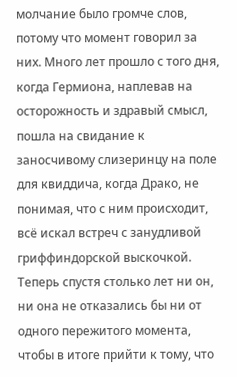молчание было громче слов, потому что момент говорил за них. Много лет прошло с того дня, когда Гермиона, наплевав на осторожность и здравый смысл, пошла на свидание к заносчивому слизеринцу на поле для квиддича, когда Драко, не понимая, что с ним происходит, всё искал встреч с занудливой гриффиндорской выскочкой. Теперь спустя столько лет ни он, ни она не отказались бы ни от одного пережитого момента, чтобы в итоге прийти к тому, что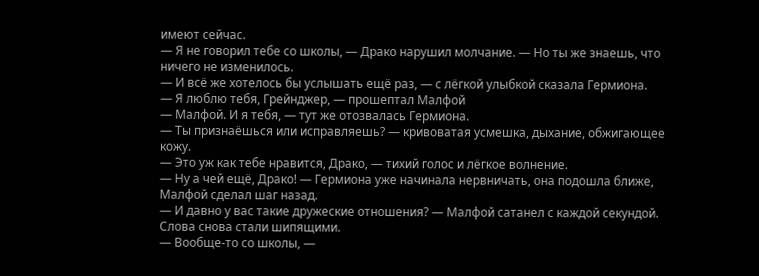имеют сейчас.
— Я не говорил тебе со школы, — Драко нарушил молчание. — Но ты же знаешь, что ничего не изменилось.
— И всё же хотелось бы услышать ещё раз, — с лёгкой улыбкой сказала Гермиона.
— Я люблю тебя, Грейнджер, — прошептал Малфой
— Малфой. И я тебя, — тут же отозвалась Гермиона.
— Ты признаёшься или исправляешь? — кривоватая усмешка, дыхание, обжигающее кожу.
— Это уж как тебе нравится, Драко, — тихий голос и лёгкое волнение.
— Ну а чей ещё, Драко! — Гермиона уже начинала нервничать, она подошла ближе, Малфой сделал шаг назад.
— И давно у вас такие дружеские отношения? — Малфой сатанел с каждой секундой. Слова снова стали шипящими.
— Вообще-то со школы, —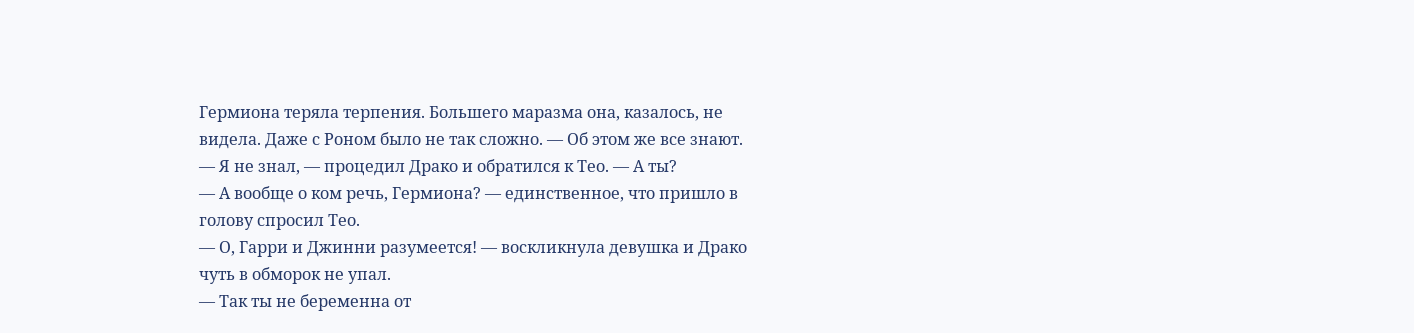Гермиона теряла терпения. Большего маразма она, казалось, не видела. Даже с Роном было не так сложно. — Об этом же все знают.
— Я не знал, — процедил Драко и обратился к Тео. — А ты?
— А вообще о ком речь, Гермиона? — единственное, что пришло в голову спросил Тео.
— О, Гарри и Джинни разумеется! — воскликнула девушка и Драко чуть в обморок не упал.
— Так ты не беременна от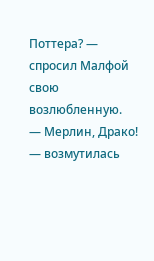Поттера? — спросил Малфой свою возлюбленную.
— Мерлин, Драко! — возмутилась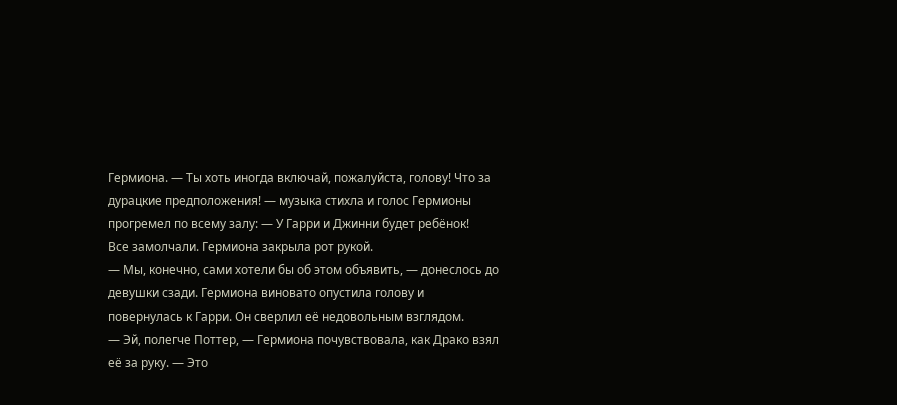Гермиона. — Ты хоть иногда включай, пожалуйста, голову! Что за дурацкие предположения! — музыка стихла и голос Гермионы прогремел по всему залу: — У Гарри и Джинни будет ребёнок!
Все замолчали. Гермиона закрыла рот рукой.
— Мы, конечно, сами хотели бы об этом объявить, — донеслось до девушки сзади. Гермиона виновато опустила голову и повернулась к Гарри. Он сверлил её недовольным взглядом.
— Эй, полегче Поттер, — Гермиона почувствовала, как Драко взял её за руку. — Это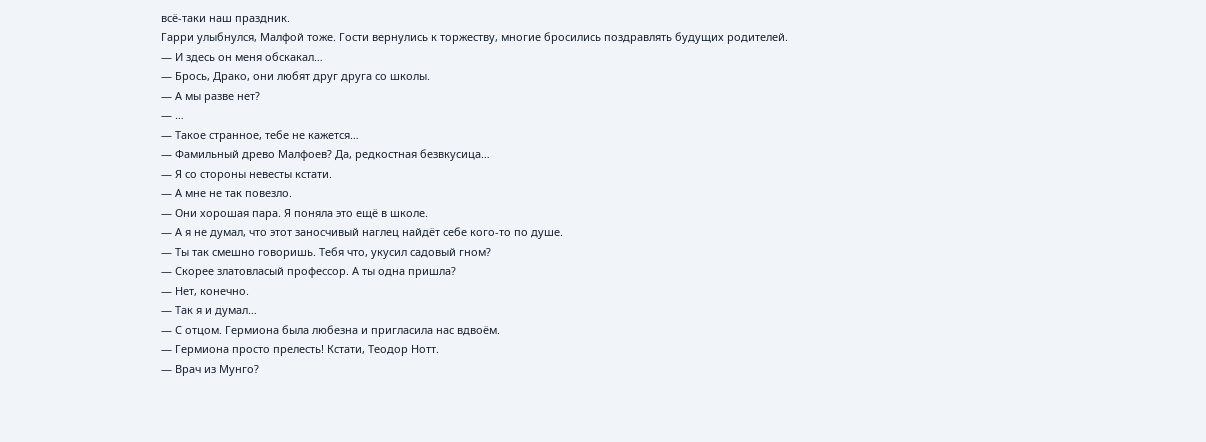всё-таки наш праздник.
Гарри улыбнулся, Малфой тоже. Гости вернулись к торжеству, многие бросились поздравлять будущих родителей.
— И здесь он меня обскакал…
— Брось, Драко, они любят друг друга со школы.
— А мы разве нет?
— …
— Такое странное, тебе не кажется…
— Фамильный древо Малфоев? Да, редкостная безвкусица…
— Я со стороны невесты кстати.
— А мне не так повезло.
— Они хорошая пара. Я поняла это ещё в школе.
— А я не думал, что этот заносчивый наглец найдёт себе кого-то по душе.
— Ты так смешно говоришь. Тебя что, укусил садовый гном?
— Скорее златовласый профессор. А ты одна пришла?
— Нет, конечно.
— Так я и думал…
— С отцом. Гермиона была любезна и пригласила нас вдвоём.
— Гермиона просто прелесть! Кстати, Теодор Нотт.
— Врач из Мунго?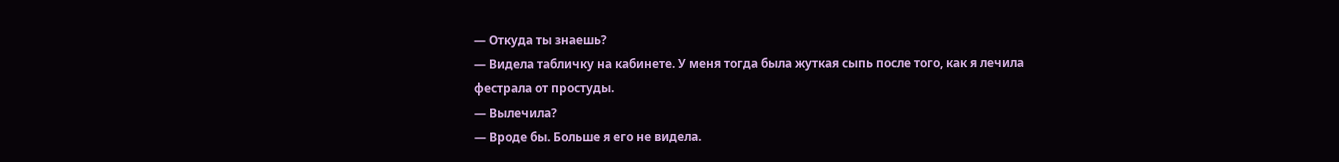— Откуда ты знаешь?
— Видела табличку на кабинете. У меня тогда была жуткая сыпь после того, как я лечила фестрала от простуды.
— Вылечила?
— Вроде бы. Больше я его не видела.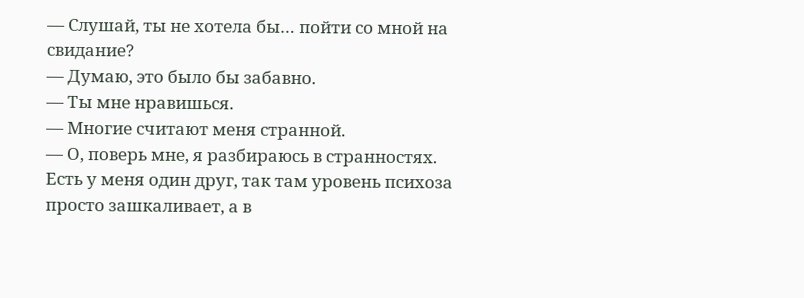— Слушай, ты не хотела бы… пойти со мной на свидание?
— Думаю, это было бы забавно.
— Ты мне нравишься.
— Многие считают меня странной.
— О, поверь мне, я разбираюсь в странностях. Есть у меня один друг, так там уровень психоза просто зашкаливает, а в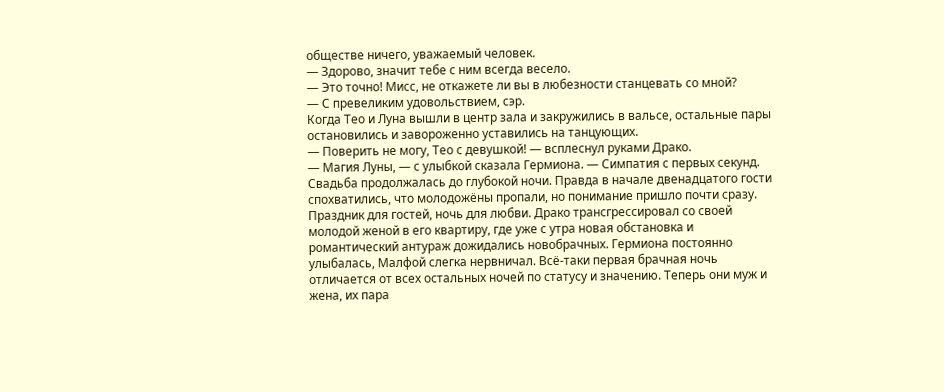обществе ничего, уважаемый человек.
— Здорово, значит тебе с ним всегда весело.
— Это точно! Мисс, не откажете ли вы в любезности станцевать со мной?
— С превеликим удовольствием, сэр.
Когда Тео и Луна вышли в центр зала и закружились в вальсе, остальные пары остановились и завороженно уставились на танцующих.
— Поверить не могу, Тео с девушкой! — всплеснул руками Драко.
— Магия Луны, — с улыбкой сказала Гермиона. — Симпатия с первых секунд.
Свадьба продолжалась до глубокой ночи. Правда в начале двенадцатого гости спохватились, что молодожёны пропали, но понимание пришло почти сразу. Праздник для гостей, ночь для любви. Драко трансгрессировал со своей молодой женой в его квартиру, где уже с утра новая обстановка и романтический антураж дожидались новобрачных. Гермиона постоянно улыбалась, Малфой слегка нервничал. Всё-таки первая брачная ночь отличается от всех остальных ночей по статусу и значению. Теперь они муж и жена, их пара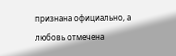признана официально, а любовь отмечена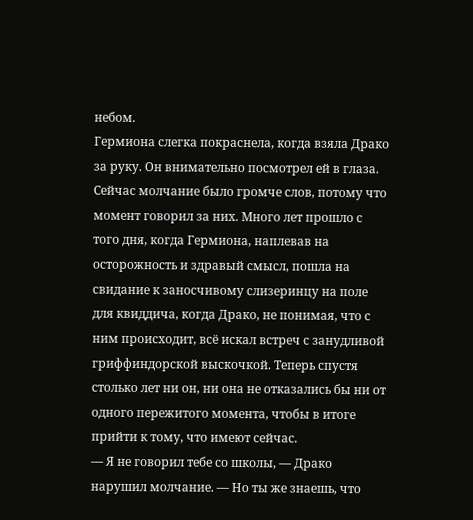небом.
Гермиона слегка покраснела, когда взяла Драко за руку. Он внимательно посмотрел ей в глаза. Сейчас молчание было громче слов, потому что момент говорил за них. Много лет прошло с того дня, когда Гермиона, наплевав на осторожность и здравый смысл, пошла на свидание к заносчивому слизеринцу на поле для квиддича, когда Драко, не понимая, что с ним происходит, всё искал встреч с занудливой гриффиндорской выскочкой. Теперь спустя столько лет ни он, ни она не отказались бы ни от одного пережитого момента, чтобы в итоге прийти к тому, что имеют сейчас.
— Я не говорил тебе со школы, — Драко нарушил молчание. — Но ты же знаешь, что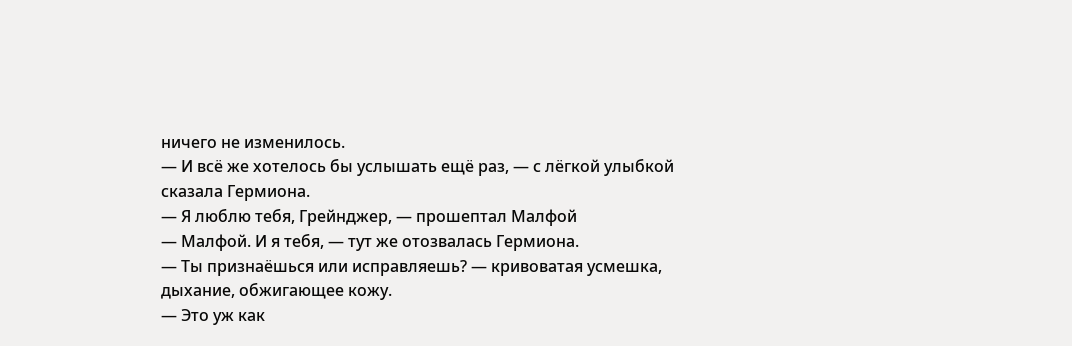ничего не изменилось.
— И всё же хотелось бы услышать ещё раз, — с лёгкой улыбкой сказала Гермиона.
— Я люблю тебя, Грейнджер, — прошептал Малфой
— Малфой. И я тебя, — тут же отозвалась Гермиона.
— Ты признаёшься или исправляешь? — кривоватая усмешка, дыхание, обжигающее кожу.
— Это уж как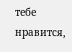тебе нравится,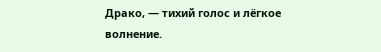Драко, — тихий голос и лёгкое волнение.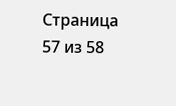Страница 57 из 58